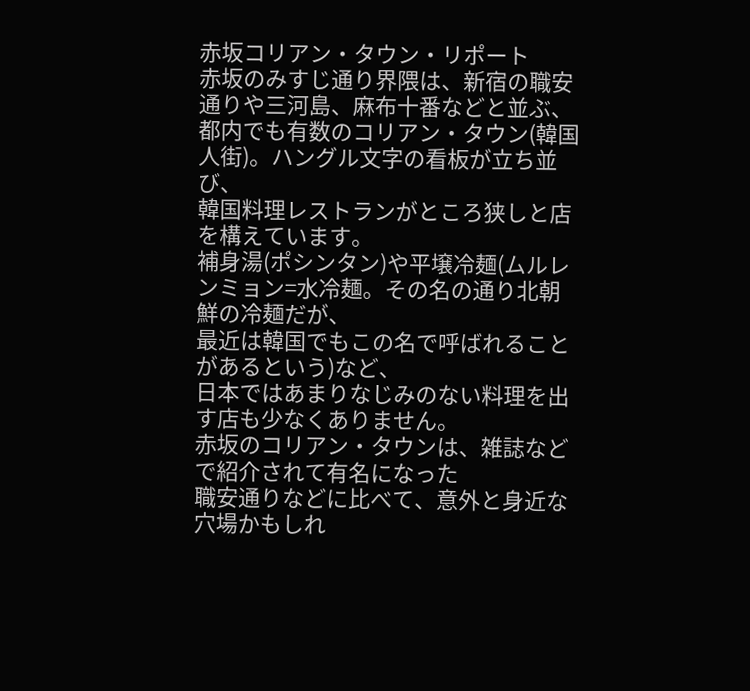赤坂コリアン・タウン・リポート
赤坂のみすじ通り界隈は、新宿の職安通りや三河島、麻布十番などと並ぶ、
都内でも有数のコリアン・タウン(韓国人街)。ハングル文字の看板が立ち並び、
韓国料理レストランがところ狭しと店を構えています。
補身湯(ポシンタン)や平壌冷麺(ムルレンミョン=水冷麺。その名の通り北朝鮮の冷麺だが、
最近は韓国でもこの名で呼ばれることがあるという)など、
日本ではあまりなじみのない料理を出す店も少なくありません。
赤坂のコリアン・タウンは、雑誌などで紹介されて有名になった
職安通りなどに比べて、意外と身近な穴場かもしれ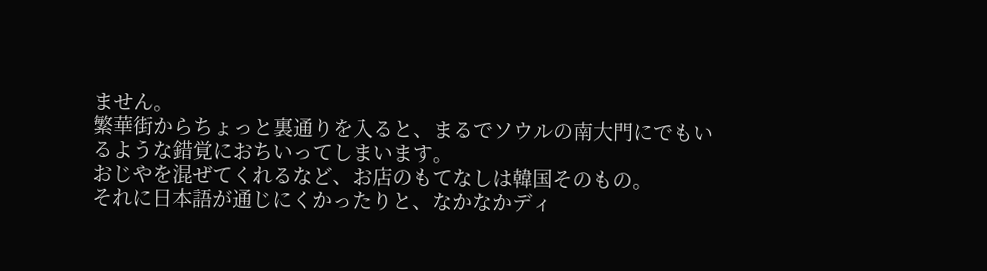ません。
繁華街からちょっと裏通りを入ると、まるでソウルの南大門にでもいるような錯覚におちいってしまいます。
おじやを混ぜてくれるなど、お店のもてなしは韓国そのもの。
それに日本語が通じにくかったりと、なかなかディ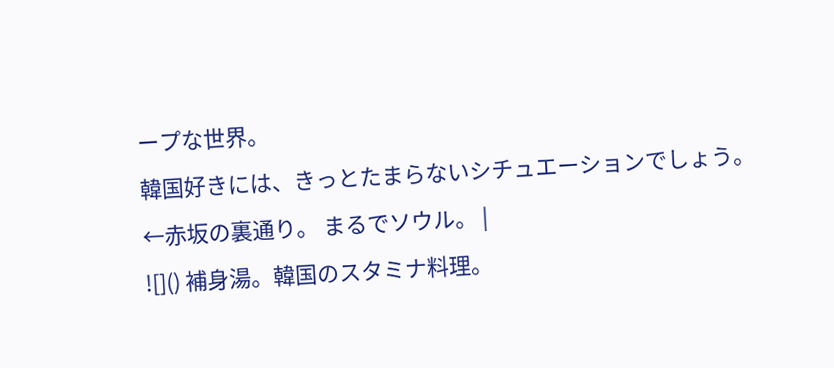ープな世界。
韓国好きには、きっとたまらないシチュエーションでしょう。
←赤坂の裏通り。 まるでソウル。 |
![]() 補身湯。韓国のスタミナ料理。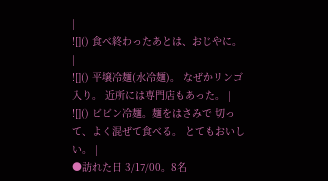|
![]() 食べ終わったあとは、おじやに。 |
![]() 平壌冷麺(水冷麺)。 なぜかリンゴ入り。 近所には専門店もあった。 |
![]() ビビン冷麺。麺をはさみで 切って、よく混ぜて食べる。 とてもおいしい。 |
●訪れた日 3/17/00。8名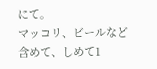にて。
マッコリ、ビールなど含めて、しめて1